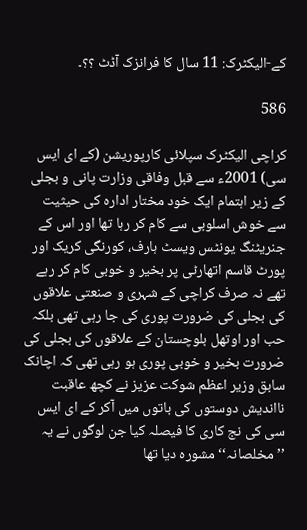کے-الیکٹرک: 11 سال کا فرانزک آڈٹ ؟؟۔

586

کراچی الیکٹرک سپلائی کارپوریشن (کے ای ایس سی) 2001ء سے قبل وفاقی وزارت پانی و بجلی کے زیر اہتمام ایک خود مختار ادارہ کی حیثیت سے خوش اسلوبی سے کام کر رہا تھا اور اس کے جنریٹنگ یونٹس ویسٹ ہارف، کورنگی کریک اور پورٹ قاسم اتھارٹی پر بخیر و خوبی کام کر رہے تھے نہ صرف کراچی کے شہری و صنعتی علاقوں کی بجلی کی ضرورت پوری کی جا رہی تھی بلکہ حب اور اوتھل بلوچستان کے علاقوں کی بجلی کی ضرورت بخیر و خوبی پوری ہو رہی تھی کہ اچانک سابق وزیر اعظم شوکت عزیز نے کچھ عاقبت نااندیش دوستوں کی باتوں میں آکر کے ای ایس سی کی نج کاری کا فیصلہ کیا جن لوگوں نے یہ ’’مخلصانہ‘‘ مشورہ دیا تھا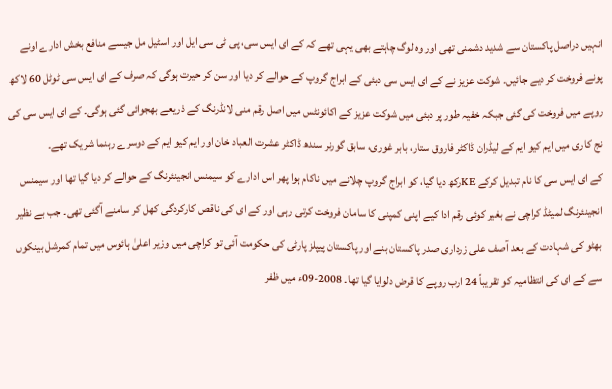انہیں دراصل پاکستان سے شدید دشمنی تھی اور وہ لوگ چاہتے بھی یہی تھے کہ کے ای ایس سی، پی ٹی سی ایل اور اسٹیل مل جیسے منافع بخش ادارے اونے پونے فروخت کر دیے جائیں۔ شوکت عزیز نے کے ای ایس سی دبئی کے ابراج گروپ کے حوالے کر دیا اور سن کر حیرت ہوگی کہ صرف کے ای ایس سی ٹوٹل 60 لاکھ روپے میں فروخت کی گئی جبکہ خفیہ طور پر دبئی میں شوکت عزیز کے اکائونٹس میں اصل رقم منی لانڈرنگ کے ذریعے بھجوائی گئی ہوگی۔ کے ای ایس سی کی نج کاری میں ایم کیو ایم کے لیڈران ڈاکٹر فاروق ستار، بابر غوری، سابق گورنر سندھ ڈاکٹر عشرت العباد خان اور ایم کیو ایم کے دوسرے رہنما شریک تھے۔
کے ای ایس سی کا نام تبدیل کرکے KEرکھ دیا گیا، کو ابراج گروپ چلانے میں ناکام ہوا پھر اس ادارے کو سیمنس انجینئرنگ کے حوالے کر دیا گیا تھا اور سیمنس انجینئرنگ لمیٹڈ کراچی نے بغیر کوئی رقم ادا کیے اپنی کمپنی کا سامان فروخت کرتی رہی اور کے ای کی ناقص کارکردگی کھل کر سامنے آگئی تھی۔ جب بے نظیر بھٹو کی شہادت کے بعد آصف علی زرداری صدر پاکستان بنے اور پاکستان پیپلز پارٹی کی حکومت آئی تو کراچی میں وزیر اعلیٰ ہائوس میں تمام کمرشل بینکوں سے کے ای کی انتظامیہ کو تقریباً 24 ارب روپے کا قرض دلوایا گیا تھا۔ 2008-09ء میں ظفر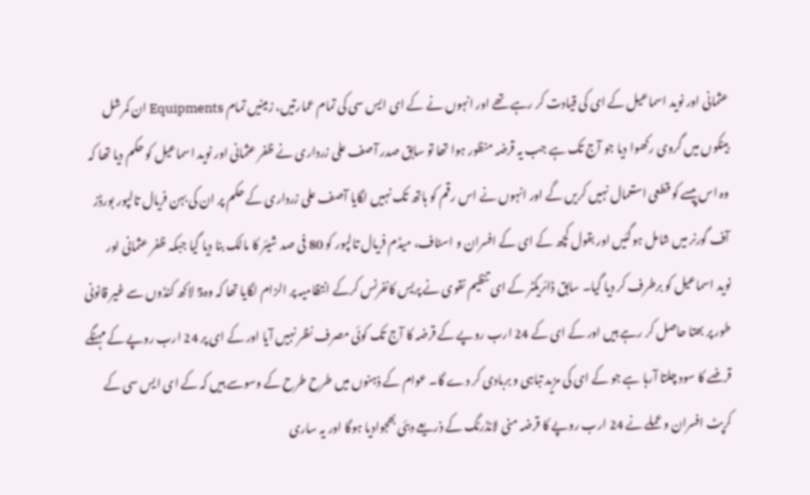عثمانی اور نوید اسماعیل کے ای کی قیادت کر رہے تھے اور انہوں نے کے ای ایس سی کی تمام عمارتیں، زمینیں تمام Equipments ان کمرشل بینکوں میں گروی رکھوا دیا جو آج تک ہے جب یہ قرضہ منظور ہوا تھا تو سابق صدر آصف علی زرداری نے ظفر عثمانی اور نوید اسماعیل کو حکم دیا تھا کہ وہ اس پیسے کو قطعی استعمال نہیں کریں گے اور انہوں نے اس رقم کو ہاتھ تک نہیں لگایا آصف علی زرداری کے حکم پر ان کی بہن فریال تالپور بورڈز آف گورنر میں شامل ہوگئیں اور بقول کچھ کے ای کے افسران و اسٹاف، میڈم فریال تالپور کو 80 فی صد شیئر کا مالک بنا دیا گیا جبکہ ظفر عثمانی اور
نوید اسماعیل کو برطرف کر دیا گیا۔ سابق ڈائریکٹر کے ای تنظیم نقوی نے پریس کانفرنس کرکے انتظامیہ پر الزام لگایا تھا کہ وہ5 لاکھ کنڈوں سے غیر قانونی طور پر بھتا حاصل کر رہے ہیں اور کے ای کے 24 ارب روپے کے قرضہ کا آج تک کوئی مصرف نظر نہیں آیا اور کے ای پر 24 ارب روپے کے مہنگے قرضے کا سود چلتا آرہا ہے جو کے ای کی مزید تباہی و بربادی کر دے گا۔ عوام کے ذہنوں میں طرح طرح کے وسوسے ہیں کہ کے ای ایس سی کے کرپٹ افسران و عملے نے 24 ارب روپے کا قرضہ منی لانڈرنگ کے ذریعے دبئی بھجوادیا ہوگا اور یہ ساری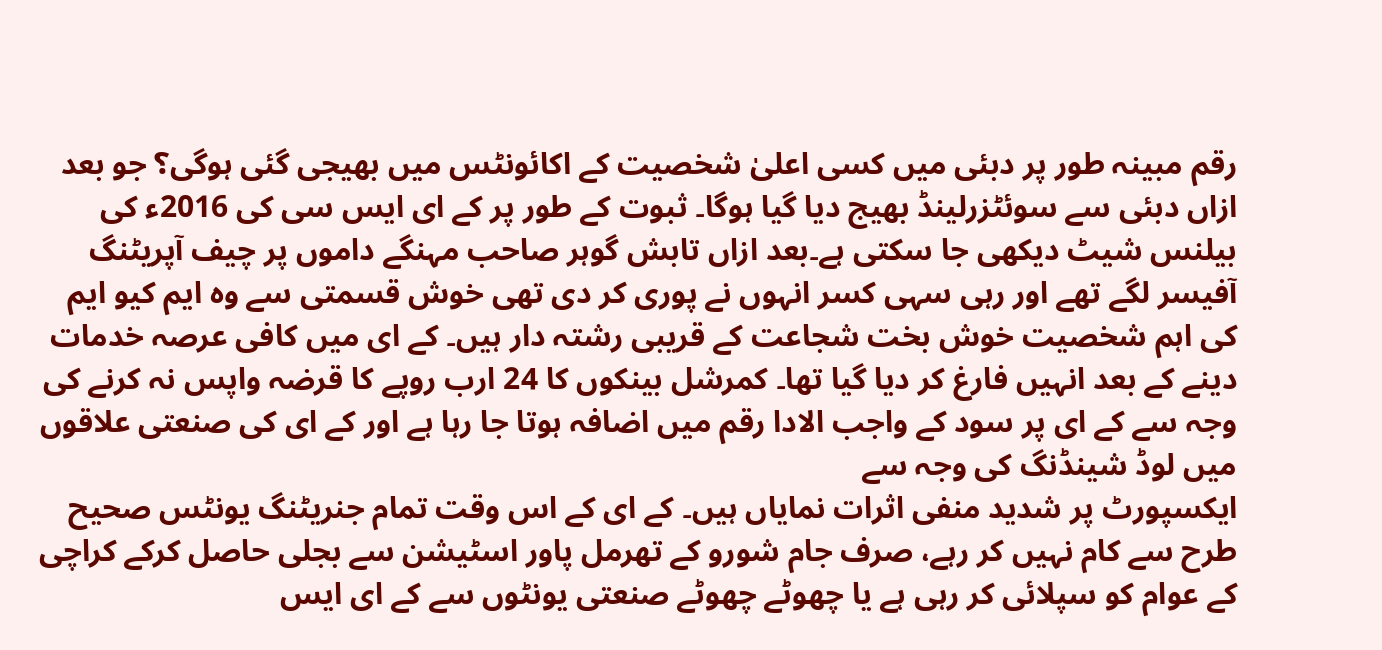رقم مبینہ طور پر دبئی میں کسی اعلیٰ شخصیت کے اکائونٹس میں بھیجی گئی ہوگی؟ جو بعد ازاں دبئی سے سوئٹزرلینڈ بھیج دیا گیا ہوگا۔ ثبوت کے طور پر کے ای ایس سی کی 2016ء کی بیلنس شیٹ دیکھی جا سکتی ہے۔بعد ازاں تابش گوہر صاحب مہنگے داموں پر چیف آپریٹنگ آفیسر لگے تھے اور رہی سہی کسر انہوں نے پوری کر دی تھی خوش قسمتی سے وہ ایم کیو ایم کی اہم شخصیت خوش بخت شجاعت کے قریبی رشتہ دار ہیں۔ کے ای میں کافی عرصہ خدمات دینے کے بعد انہیں فارغ کر دیا گیا تھا۔ کمرشل بینکوں کا 24 ارب روپے کا قرضہ واپس نہ کرنے کی وجہ سے کے ای پر سود کے واجب الادا رقم میں اضافہ ہوتا جا رہا ہے اور کے ای کی صنعتی علاقوں میں لوڈ شینڈنگ کی وجہ سے
ایکسپورٹ پر شدید منفی اثرات نمایاں ہیں۔ کے ای کے اس وقت تمام جنریٹنگ یونٹس صحیح طرح سے کام نہیں کر رہے، صرف جام شورو کے تھرمل پاور اسٹیشن سے بجلی حاصل کرکے کراچی کے عوام کو سپلائی کر رہی ہے یا چھوٹے چھوٹے صنعتی یونٹوں سے کے ای ایس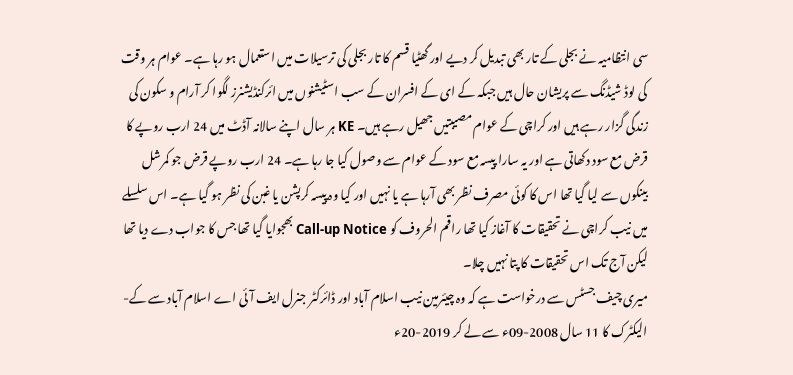سی انتظامیہ نے بجلی کے تار بھی تبدیل کر دیے اور گھٹیا قسم کا تار بجلی کی ترسیلات میں استعمال ہو رہا ہے۔ عوام ہر وقت کی لوڈ شیڈنگ سے پریشان حال ہیں جبکہ کے ای کے افسران کے سب اسٹیشنوں میں ائرکنڈیشنرز لگوا کر آرام و سکون کی زندگی گزار رہے ہیں اور کراچی کے عوام مصیبتیں جھیل رہے ہیں۔ KE ہر سال اپنے سالانہ آڈٹ میں 24 ارب روپے کا قرض مع سود دکھاتی ہے اور یہ سارا پیسہ مع سود کے عوام سے وصول کیا جا رہا ہے۔ 24 ارب روپے قرض جو کمرشل بینکوں سے لیا گیا تھا اس کا کوئی مصرف نظر بھی آرہا ہے یا نہیں اور کیا وہ پیسہ کرپشن یا غبن کی نظر ہو گیا ہے۔ اس سلسلے میں نیب کراچی نے تحقیقات کا آغاز کیا تھا راقم الحروف کو Call-up Notice بھجوایا گیا تھا جس کا جواب دے دیا تھا لیکن آج تک اس تحقیقات کا پتا نہیں چلا۔
میری چیف جسٹس سے درخواست ہے کہ وہ چیئرمین نیب اسلام آباد اور ڈائرکٹر جنرل ایف آئی اے اسلام آباد سے کے- الیکٹرک کا 11 سال 2008-09ء سے لے کر 2019-20ء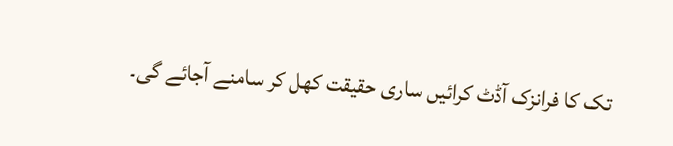تک کا فرانزک آڈٹ کرائیں ساری حقیقت کھل کر سامنے آجائے گی۔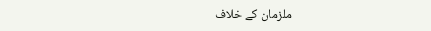ملزمان کے خلاف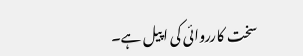سخت کارروائی کی اپیل ہے۔